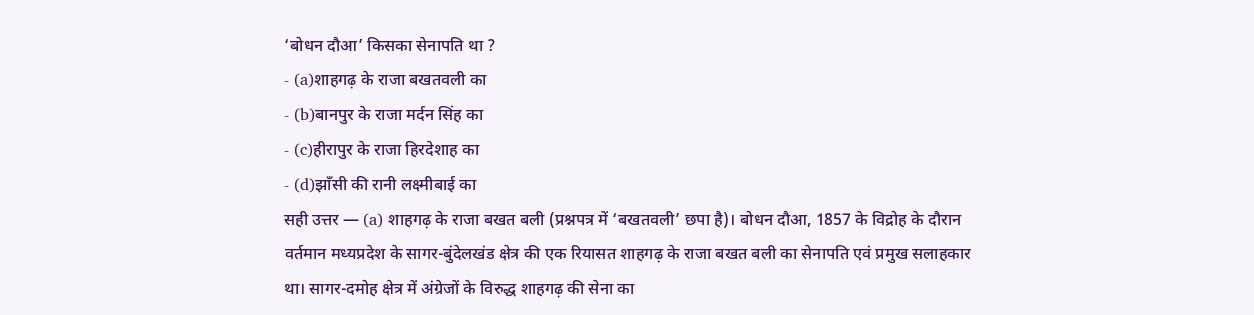‘बोधन दौआ’ किसका सेनापति था ?
- (a)शाहगढ़ के राजा बखतवली का
- (b)बानपुर के राजा मर्दन सिंह का
- (c)हीरापुर के राजा हिरदेशाह का
- (d)झाँसी की रानी लक्ष्मीबाई का
सही उत्तर — (a) शाहगढ़ के राजा बखत बली (प्रश्नपत्र में ‘बखतवली’ छपा है)। बोधन दौआ, 1857 के विद्रोह के दौरान वर्तमान मध्यप्रदेश के सागर-बुंदेलखंड क्षेत्र की एक रियासत शाहगढ़ के राजा बखत बली का सेनापति एवं प्रमुख सलाहकार था। सागर-दमोह क्षेत्र में अंग्रेजों के विरुद्ध शाहगढ़ की सेना का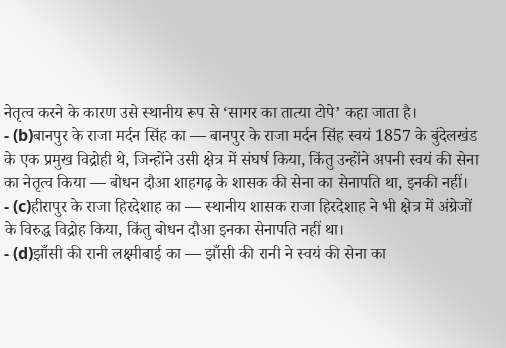नेतृत्व करने के कारण उसे स्थानीय रूप से ‘सागर का तात्या टोपे’ कहा जाता है।
- (b)बानपुर के राजा मर्दन सिंह का — बानपुर के राजा मर्दन सिंह स्वयं 1857 के बुंदेलखंड के एक प्रमुख विद्रोही थे, जिन्होंने उसी क्षेत्र में संघर्ष किया, किंतु उन्होंने अपनी स्वयं की सेना का नेतृत्व किया — बोधन दौआ शाहगढ़ के शासक की सेना का सेनापति था, इनकी नहीं।
- (c)हीरापुर के राजा हिरदेशाह का — स्थानीय शासक राजा हिरदेशाह ने भी क्षेत्र में अंग्रेजों के विरुद्ध विद्रोह किया, किंतु बोधन दौआ इनका सेनापति नहीं था।
- (d)झाँसी की रानी लक्ष्मीबाई का — झाँसी की रानी ने स्वयं की सेना का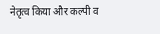नेतृत्व किया और कल्पी व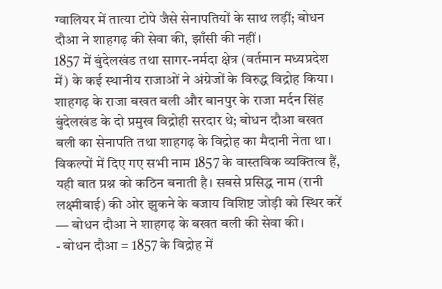ग्वालियर में तात्या टोपे जैसे सेनापतियों के साथ लड़ीं; बोधन दौआ ने शाहगढ़ की सेवा की, झाँसी की नहीं।
1857 में बुंदेलखंड तथा सागर-नर्मदा क्षेत्र (वर्तमान मध्यप्रदेश में) के कई स्थानीय राजाओं ने अंग्रेजों के विरुद्ध विद्रोह किया। शाहगढ़ के राजा बखत बली और बानपुर के राजा मर्दन सिंह बुंदेलखंड के दो प्रमुख विद्रोही सरदार थे; बोधन दौआ बखत बली का सेनापति तथा शाहगढ़ के विद्रोह का मैदानी नेता था।
विकल्पों में दिए गए सभी नाम 1857 के वास्तविक व्यक्तित्व हैं, यही बात प्रश्न को कठिन बनाती है। सबसे प्रसिद्ध नाम (रानी लक्ष्मीबाई) की ओर झुकने के बजाय विशिष्ट जोड़ी को स्थिर करें — बोधन दौआ ने शाहगढ़ के बखत बली की सेवा की।
- बोधन दौआ = 1857 के विद्रोह में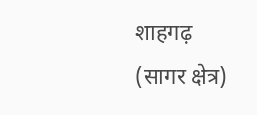शाहगढ़ (सागर क्षेत्र)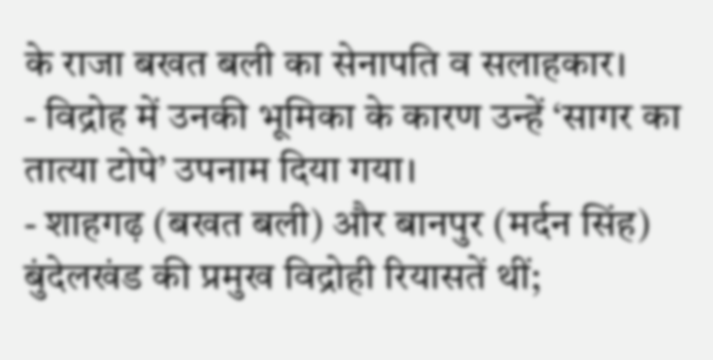के राजा बखत बली का सेनापति व सलाहकार।
- विद्रोह में उनकी भूमिका के कारण उन्हें ‘सागर का तात्या टोपे’ उपनाम दिया गया।
- शाहगढ़ (बखत बली) और बानपुर (मर्दन सिंह) बुंदेलखंड की प्रमुख विद्रोही रियासतें थीं;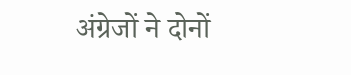अंग्रेजों ने दोनों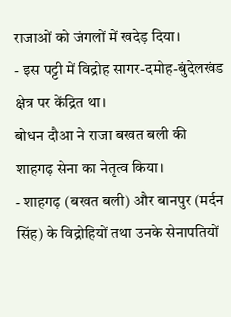राजाओं को जंगलों में खदेड़ दिया।
- इस पट्टी में विद्रोह सागर-दमोह-बुंदेलखंड क्षेत्र पर केंद्रित था।
बोधन दौआ ने राजा बखत बली की शाहगढ़ सेना का नेतृत्व किया।
- शाहगढ़ (बखत बली) और बानपुर (मर्दन सिंह) के विद्रोहियों तथा उनके सेनापतियों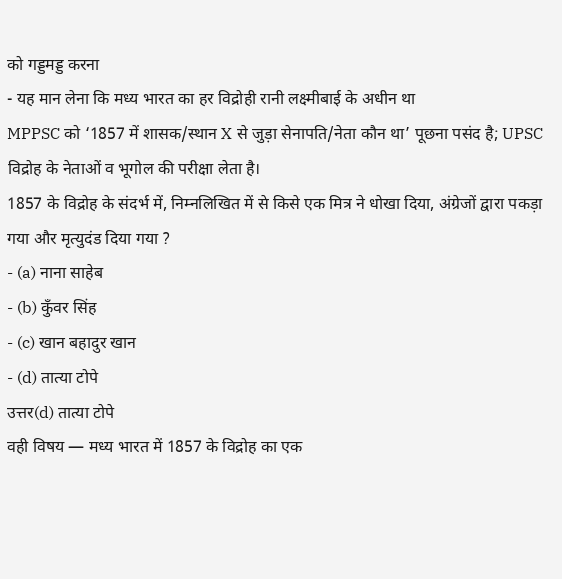को गड्डमड्ड करना
- यह मान लेना कि मध्य भारत का हर विद्रोही रानी लक्ष्मीबाई के अधीन था
MPPSC को ‘1857 में शासक/स्थान X से जुड़ा सेनापति/नेता कौन था’ पूछना पसंद है; UPSC विद्रोह के नेताओं व भूगोल की परीक्षा लेता है।
1857 के विद्रोह के संदर्भ में, निम्नलिखित में से किसे एक मित्र ने धोखा दिया, अंग्रेजों द्वारा पकड़ा गया और मृत्युदंड दिया गया ?
- (a) नाना साहेब
- (b) कुँवर सिंह
- (c) खान बहादुर खान
- (d) तात्या टोपे
उत्तर(d) तात्या टोपे
वही विषय — मध्य भारत में 1857 के विद्रोह का एक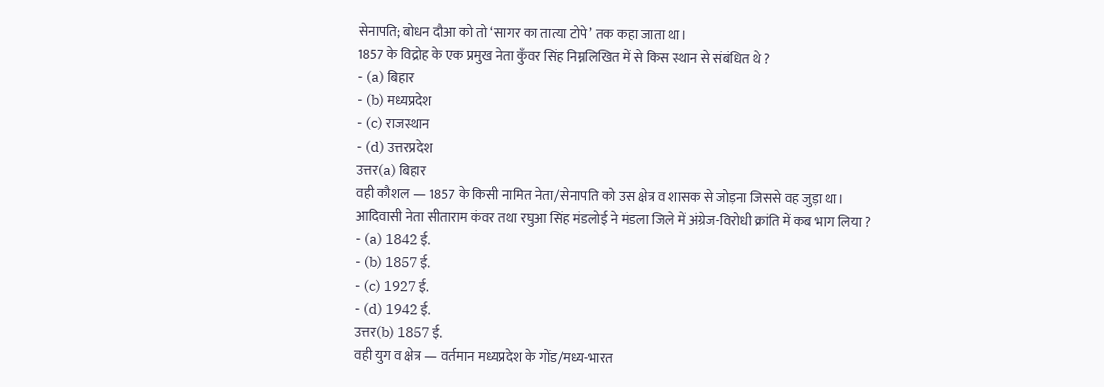सेनापति; बोधन दौआ को तो ‘सागर का तात्या टोपे’ तक कहा जाता था।
1857 के विद्रोह के एक प्रमुख नेता कुँवर सिंह निम्नलिखित में से किस स्थान से संबंधित थे ?
- (a) बिहार
- (b) मध्यप्रदेश
- (c) राजस्थान
- (d) उत्तरप्रदेश
उत्तर(a) बिहार
वही कौशल — 1857 के किसी नामित नेता/सेनापति को उस क्षेत्र व शासक से जोड़ना जिससे वह जुड़ा था।
आदिवासी नेता सीताराम कंवर तथा रघुआ सिंह मंडलोई ने मंडला जिले में अंग्रेज-विरोधी क्रांति में कब भाग लिया ?
- (a) 1842 ई.
- (b) 1857 ई.
- (c) 1927 ई.
- (d) 1942 ई.
उत्तर(b) 1857 ई.
वही युग व क्षेत्र — वर्तमान मध्यप्रदेश के गोंड/मध्य-भारत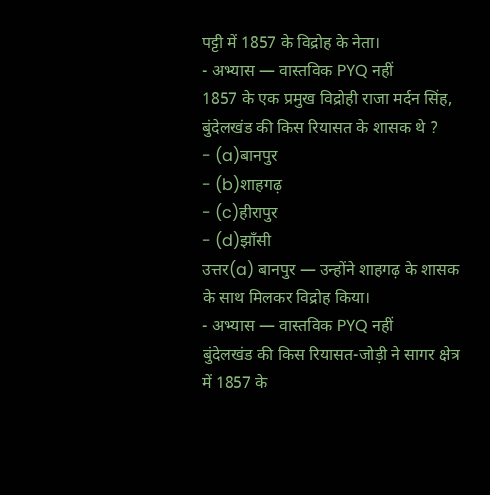पट्टी में 1857 के विद्रोह के नेता।
- अभ्यास — वास्तविक PYQ नहीं
1857 के एक प्रमुख विद्रोही राजा मर्दन सिंह, बुंदेलखंड की किस रियासत के शासक थे ?
- (a)बानपुर
- (b)शाहगढ़
- (c)हीरापुर
- (d)झाँसी
उत्तर(a) बानपुर — उन्होंने शाहगढ़ के शासक के साथ मिलकर विद्रोह किया।
- अभ्यास — वास्तविक PYQ नहीं
बुंदेलखंड की किस रियासत-जोड़ी ने सागर क्षेत्र में 1857 के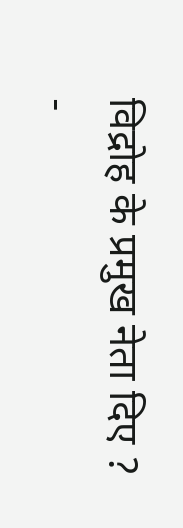विद्रोह के प्रमुख नेता दिए ?
-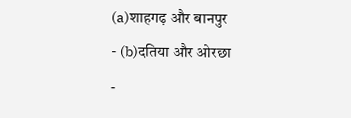(a)शाहगढ़ और बानपुर
- (b)दतिया और ओरछा
-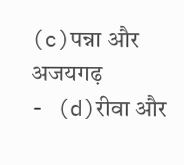(c)पन्ना और अजयगढ़
- (d)रीवा और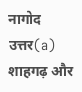नागोद
उत्तर(a) शाहगढ़ और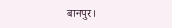बानपुर।